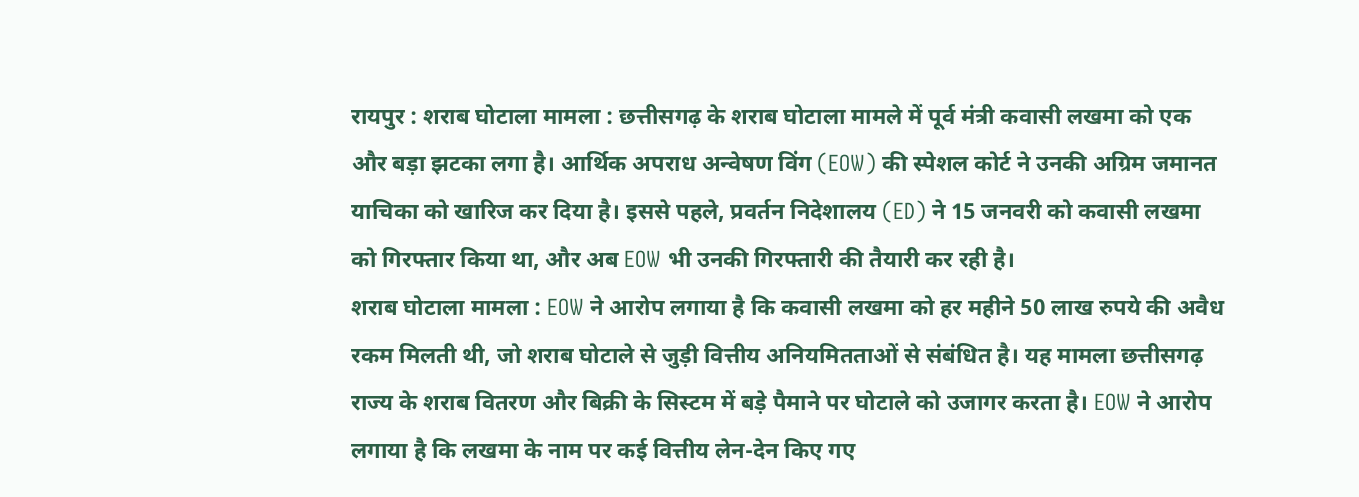रायपुर : शराब घोटाला मामला : छत्तीसगढ़ के शराब घोटाला मामले में पूर्व मंत्री कवासी लखमा को एक और बड़ा झटका लगा है। आर्थिक अपराध अन्वेषण विंग (EOW) की स्पेशल कोर्ट ने उनकी अग्रिम जमानत याचिका को खारिज कर दिया है। इससे पहले, प्रवर्तन निदेशालय (ED) ने 15 जनवरी को कवासी लखमा को गिरफ्तार किया था, और अब EOW भी उनकी गिरफ्तारी की तैयारी कर रही है।
शराब घोटाला मामला : EOW ने आरोप लगाया है कि कवासी लखमा को हर महीने 50 लाख रुपये की अवैध रकम मिलती थी, जो शराब घोटाले से जुड़ी वित्तीय अनियमितताओं से संबंधित है। यह मामला छत्तीसगढ़ राज्य के शराब वितरण और बिक्री के सिस्टम में बड़े पैमाने पर घोटाले को उजागर करता है। EOW ने आरोप लगाया है कि लखमा के नाम पर कई वित्तीय लेन-देन किए गए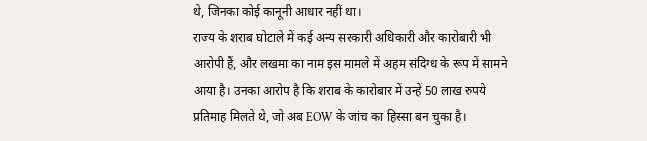थे, जिनका कोई कानूनी आधार नहीं था।
राज्य के शराब घोटाले में कई अन्य सरकारी अधिकारी और कारोबारी भी आरोपी हैं, और लखमा का नाम इस मामले में अहम संदिग्ध के रूप में सामने आया है। उनका आरोप है कि शराब के कारोबार में उन्हें 50 लाख रुपये प्रतिमाह मिलते थे, जो अब EOW के जांच का हिस्सा बन चुका है।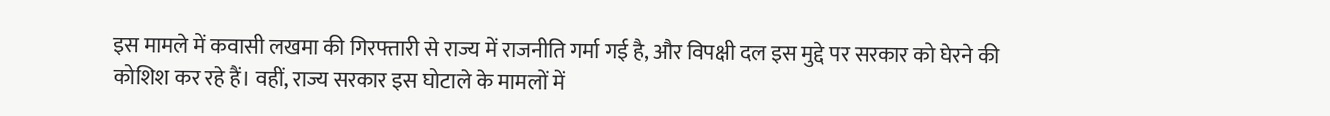इस मामले में कवासी लखमा की गिरफ्तारी से राज्य में राजनीति गर्मा गई है, और विपक्षी दल इस मुद्दे पर सरकार को घेरने की कोशिश कर रहे हैं। वहीं, राज्य सरकार इस घोटाले के मामलों में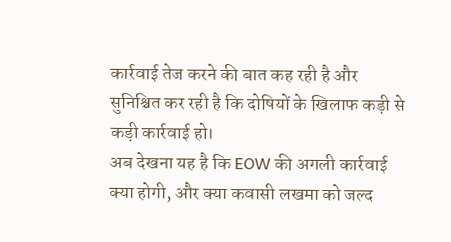कार्रवाई तेज करने की बात कह रही है और सुनिश्चित कर रही है कि दोषियों के खिलाफ कड़ी से कड़ी कार्रवाई हो।
अब देखना यह है कि EOW की अगली कार्रवाई क्या होगी, और क्या कवासी लखमा को जल्द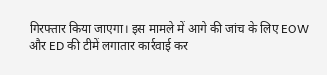गिरफ्तार किया जाएगा। इस मामले में आगे की जांच के लिए EOW और ED की टीमें लगातार कार्रवाई कर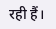रही हैं।